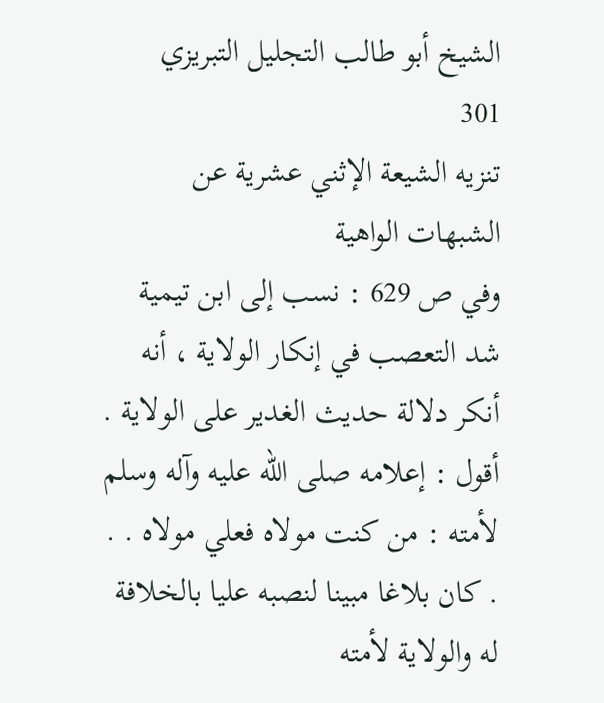الشيخ أبو طالب التجليل التبريزي
301
تنزيه الشيعة الإثني عشرية عن الشبهات الواهية
وفي ص 629 : نسب إلى ابن تيمية شد التعصب في إنكار الولاية ، أنه أنكر دلالة حديث الغدير على الولاية . أقول : إعلامه صلى الله عليه وآله وسلم لأمته : من كنت مولاه فعلي مولاه . . . كان بلاغا مبينا لنصبه عليا بالخلافة له والولاية لأمته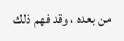من بعده ، وقد فهم ذلك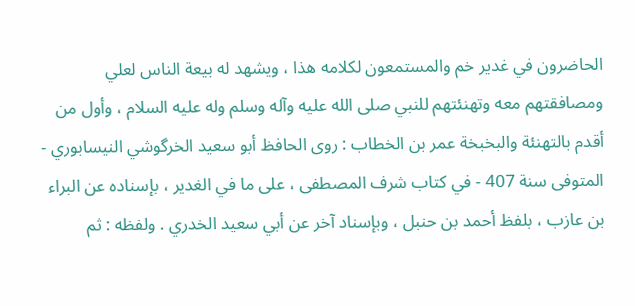الحاضرون في غدير خم والمستمعون لكلامه هذا ، ويشهد له بيعة الناس لعلي ومصافقتهم معه وتهنئتهم للنبي صلى الله عليه وآله وسلم وله عليه السلام ، وأول من أقدم بالتهنئة والبخبخة عمر بن الخطاب : روى الحافظ أبو سعيد الخرگوشي النيسابوري - المتوفى سنة 407 - في كتاب شرف المصطفى ، على ما في الغدير ، بإسناده عن البراء بن عازب ، بلفظ أحمد بن حنبل ، وبإسناد آخر عن أبي سعيد الخدري . ولفظه : ثم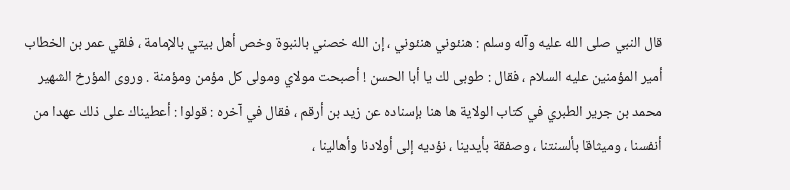قال النبي صلى الله عليه وآله وسلم : هنئوني هنئوني ، إن الله خصني بالنبوة وخص أهل بيتي بالإمامة ، فلقي عمر بن الخطاب أمير المؤمنين عليه السلام ، فقال : طوبى لك يا أبا الحسن ! أصبحت مولاي ومولى كل مؤمن ومؤمنة . وروى المؤرخ الشهير محمد بن جرير الطبري في كتاب الولاية ها هنا بإسناده عن زيد بن أرقم ، فقال في آخره : قولوا : أعطيناك على ذلك عهدا من أنفسنا ، وميثاقا بألسنتنا ، وصفقة بأيدينا ، نؤديه إلى أولادنا وأهالينا ،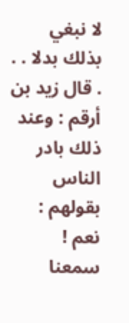لا نبغي بذلك بدلا . . . قال زيد بن أرقم : وعند ذلك بادر الناس بقولهم : نعم ! سمعنا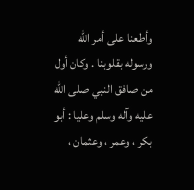وأطعنا على أمر الله ورسوله بقلوبنا . وكان أول من صافق النبي صلى الله عليه وآله وسلم وعليا : أبو بكر ، وعمر ، وعثمان ،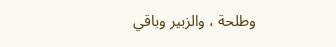وطلحة ، والزبير وباقي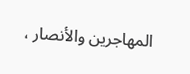المهاجرين والأنصار ،